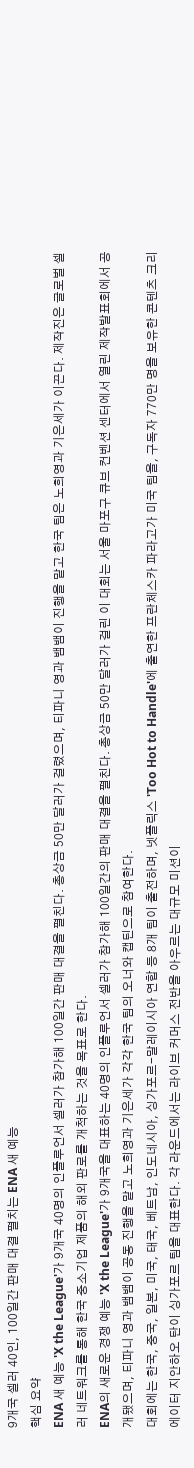9개국 셀러 40인, 100일간 판매 대결 펼치는 ENA 새 예능
핵심 요약
ENA 새 예능 'X the League'가 9개국 40명의 인플루언서 셀러가 참가해 100일간 판매 대결을 펼친다. 총상금 50만 달러가 걸렸으며, 티파니 영과 뱀뱀이 진행을 맡고 한국 팀은 노희영과 기은세가 이끈다. 제작진은 글로벌 셀러 네트워크를 통해 한국 중소기업 제품의 해외 판로를 개척하는 것을 목표로 한다.
ENA의 새로운 경쟁 예능 'X the League'가 9개국을 대표하는 40명의 인플루언서 셀러가 참가해 100일간의 판매 대결을 펼친다. 총상금 50만 달러가 걸린 이 대회는 서울 마포구 큐브 컨벤션 센터에서 열린 제작발표회에서 공개됐으며, 티파니 영과 뱀뱀이 공동 진행을 맡고 노희영과 기은세가 각각 한국 팀의 오너와 캡틴으로 참여한다.
대회에는 한국, 중국, 일본, 미국, 태국, 베트남, 인도네시아, 싱가포르-말레이시아 연합 등 8개 팀이 출전하며, 넷플릭스 'Too Hot to Handle'에 출연한 프란체스카 파라고가 미국 팀을, 구독자 770만 명을 보유한 콘텐츠 크리에이터 지안하오 탄이 싱가포르 팀을 대표한다. 각 라운드에서는 라이브 커머스 전반을 아우르는 대규모 미션이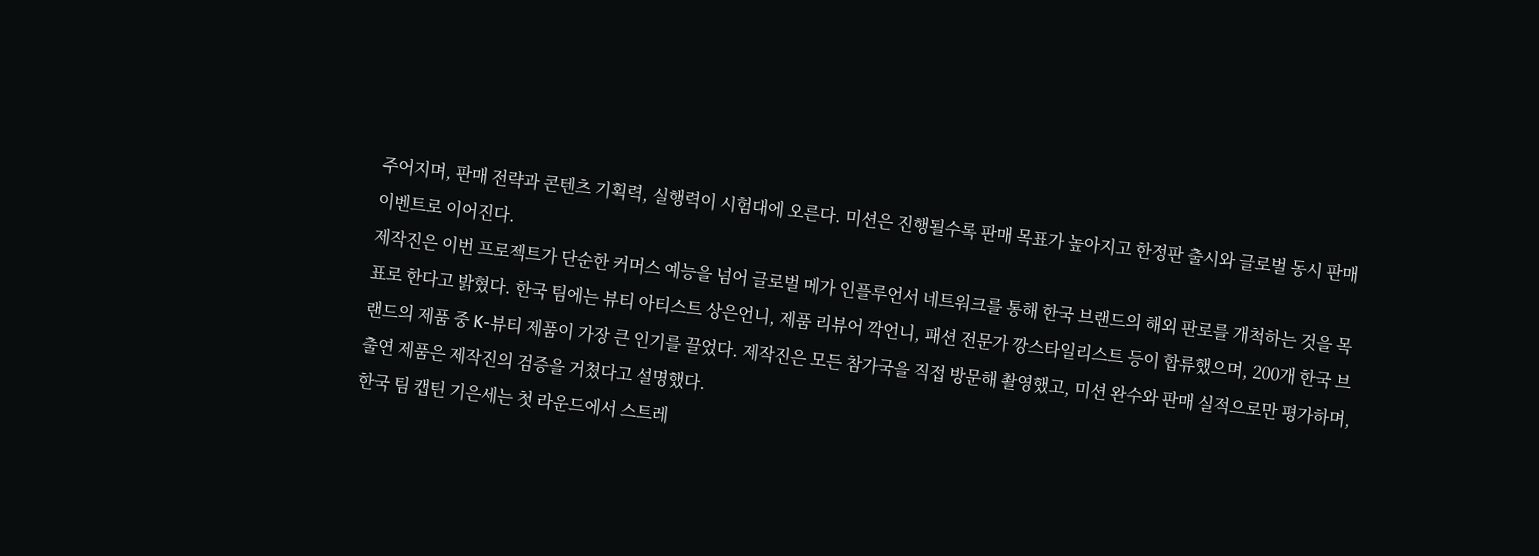주어지며, 판매 전략과 콘텐츠 기획력, 실행력이 시험대에 오른다. 미션은 진행될수록 판매 목표가 높아지고 한정판 출시와 글로벌 동시 판매 이벤트로 이어진다.
제작진은 이번 프로젝트가 단순한 커머스 예능을 넘어 글로벌 메가 인플루언서 네트워크를 통해 한국 브랜드의 해외 판로를 개척하는 것을 목표로 한다고 밝혔다. 한국 팀에는 뷰티 아티스트 상은언니, 제품 리뷰어 깍언니, 패션 전문가 깡스타일리스트 등이 합류했으며, 200개 한국 브랜드의 제품 중 K-뷰티 제품이 가장 큰 인기를 끌었다. 제작진은 모든 참가국을 직접 방문해 촬영했고, 미션 완수와 판매 실적으로만 평가하며, 출연 제품은 제작진의 검증을 거쳤다고 설명했다.
한국 팀 캡틴 기은세는 첫 라운드에서 스트레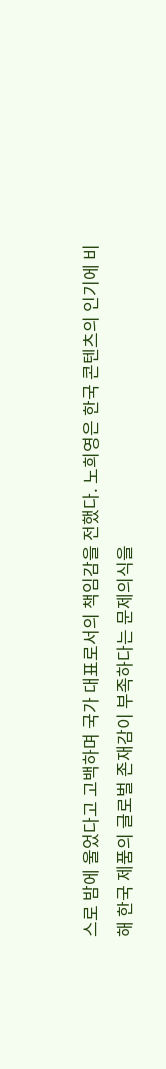스로 밤에 울었다고 고백하며 국가 대표로서의 책임감을 전했다. 노희영은 한국 콘텐츠의 인기에 비해 한국 제품의 글로벌 존재감이 부족하다는 문제의식을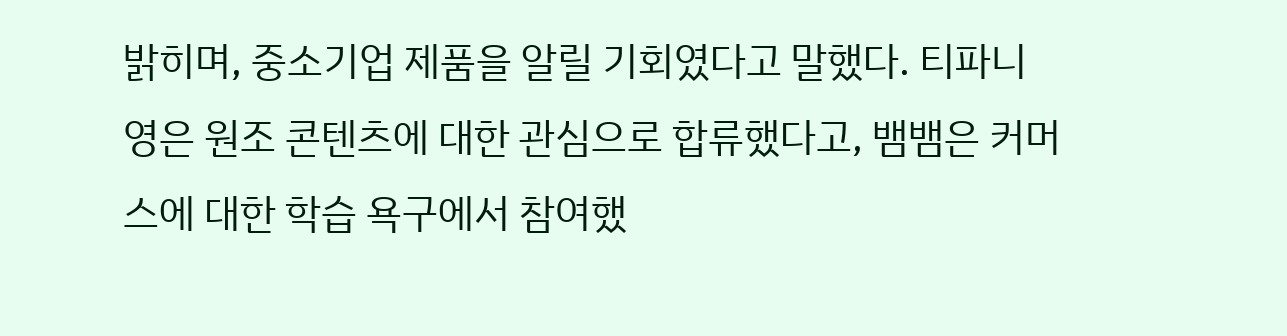밝히며, 중소기업 제품을 알릴 기회였다고 말했다. 티파니 영은 원조 콘텐츠에 대한 관심으로 합류했다고, 뱀뱀은 커머스에 대한 학습 욕구에서 참여했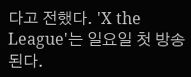다고 전했다. 'X the League'는 일요일 첫 방송된다.